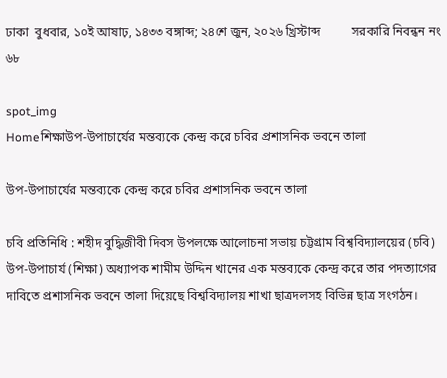ঢাকা  বুধবার, ১০ই আষাঢ়, ১৪৩৩ বঙ্গাব্দ; ২৪শে জুন, ২০২৬ খ্রিস্টাব্দ          সরকারি নিবন্ধন নং ৬৮

spot_img
Homeশিক্ষাউপ-উপাচার্যের মন্তব্যকে কেন্দ্র করে চবির প্রশাসনিক ভবনে তালা

উপ-উপাচার্যের মন্তব্যকে কেন্দ্র করে চবির প্রশাসনিক ভবনে তালা

চবি প্রতিনিধি : শহীদ বুদ্ধিজীবী দিবস উপলক্ষে আলোচনা সভায় চট্টগ্রাম বিশ্ববিদ্যালয়ের (চবি) উপ-উপাচার্য (শিক্ষা) অধ্যাপক শামীম উদ্দিন খানের এক মন্তব্যকে কেন্দ্র করে তার পদত্যাগের দাবিতে প্রশাসনিক ভবনে তালা দিয়েছে বিশ্ববিদ্যালয় শাখা ছাত্রদলসহ বিভিন্ন ছাত্র সংগঠন।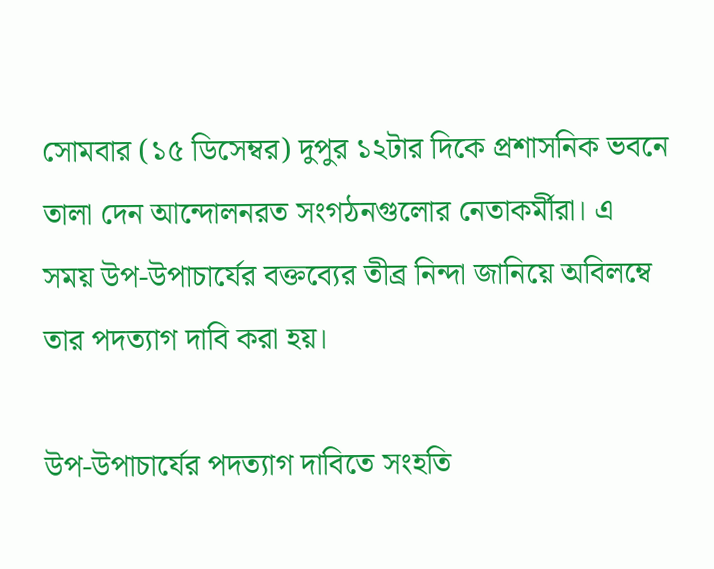সোমবার (১৫ ডিসেম্বর) দুপুর ১২টার দিকে প্রশাসনিক ভবনে তালা দেন আন্দোলনরত সংগঠনগুলোর নেতাকর্মীরা। এ সময় উপ-উপাচার্যের বক্তব্যের তীব্র নিন্দা জানিয়ে অবিলম্বে তার পদত্যাগ দাবি করা হয়।

উপ-উপাচার্যের পদত্যাগ দাবিতে সংহতি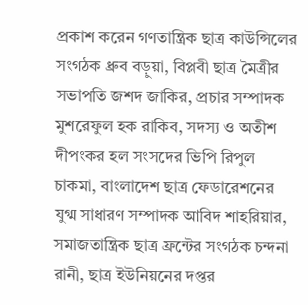প্রকাশ করেন গণতান্ত্রিক ছাত্র কাউন্সিলের সংগঠক ধ্রুব বড়ুয়া, বিপ্লবী ছাত্র মৈত্রীর সভাপতি জশদ জাকির, প্রচার সম্পাদক মুশরেফুল হক রাকিব, সদস্য ও অতীশ দীপংকর হল সংসদের ভিপি রিপুল চাকমা, বাংলাদেশ ছাত্র ফেডারেশনের যুগ্ম সাধারণ সম্পাদক আবিদ শাহরিয়ার, সমাজতান্ত্রিক ছাত্র ফ্রন্টের সংগঠক চন্দনা রানী, ছাত্র ইউনিয়নের দপ্তর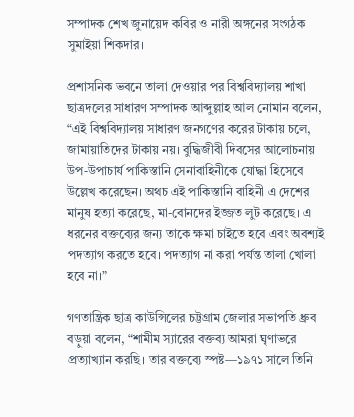সম্পাদক শেখ জুনায়েদ কবির ও নারী অঙ্গনের সংগঠক সুমাইয়া শিকদার।

প্রশাসনিক ভবনে তালা দেওয়ার পর বিশ্ববিদ্যালয় শাখা ছাত্রদলের সাধারণ সম্পাদক আব্দুল্লাহ আল নোমান বলেন, “এই বিশ্ববিদ্যালয় সাধারণ জনগণের করের টাকায় চলে, জামায়াতিদের টাকায় নয়। বুদ্ধিজীবী দিবসের আলোচনায় উপ-উপাচার্য পাকিস্তানি সেনাবাহিনীকে যোদ্ধা হিসেবে উল্লেখ করেছেন। অথচ এই পাকিস্তানি বাহিনী এ দেশের মানুষ হত্যা করেছে, মা-বোনদের ইজ্জত লুট করেছে। এ ধরনের বক্তব্যের জন্য তাকে ক্ষমা চাইতে হবে এবং অবশ্যই পদত্যাগ করতে হবে। পদত্যাগ না করা পর্যন্ত তালা খোলা হবে না।”

গণতান্ত্রিক ছাত্র কাউন্সিলের চট্টগ্রাম জেলার সভাপতি ধ্রুব বড়ুয়া বলেন, “শামীম স্যারের বক্তব্য আমরা ঘৃণাভরে প্রত্যাখ্যান করছি। তার বক্তব্যে স্পষ্ট—১৯৭১ সালে তিনি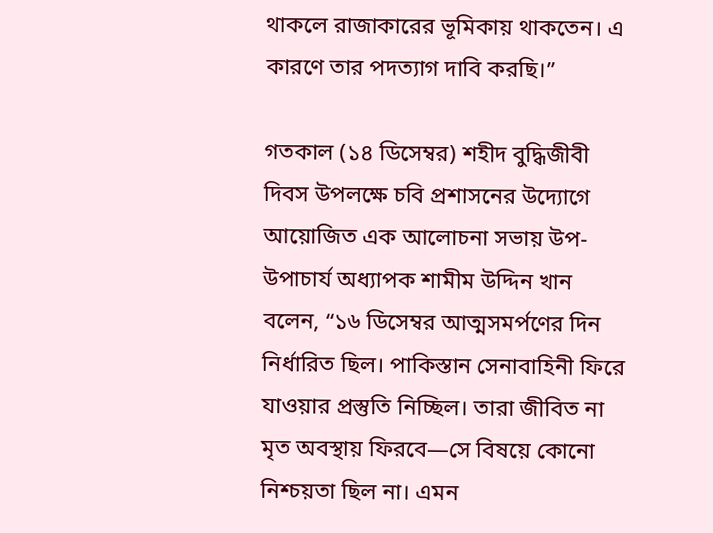থাকলে রাজাকারের ভূমিকায় থাকতেন। এ কারণে তার পদত্যাগ দাবি করছি।”

গতকাল (১৪ ডিসেম্বর) শহীদ বুদ্ধিজীবী দিবস উপলক্ষে চবি প্রশাসনের উদ্যোগে আয়োজিত এক আলোচনা সভায় উপ-উপাচার্য অধ্যাপক শামীম উদ্দিন খান বলেন, “১৬ ডিসেম্বর আত্মসমর্পণের দিন নির্ধারিত ছিল। পাকিস্তান সেনাবাহিনী ফিরে যাওয়ার প্রস্তুতি নিচ্ছিল। তারা জীবিত না মৃত অবস্থায় ফিরবে—সে বিষয়ে কোনো নিশ্চয়তা ছিল না। এমন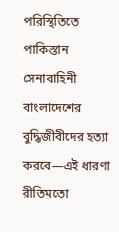পরিস্থিতিতে পাকিস্তান সেনাবাহিনী বাংলাদেশের বুদ্ধিজীবীদের হত্যা করবে—এই ধারণা রীতিমতো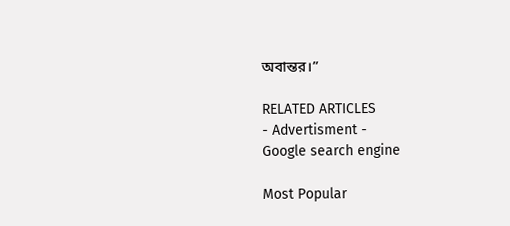অবান্তর।”

RELATED ARTICLES
- Advertisment -
Google search engine

Most Popular